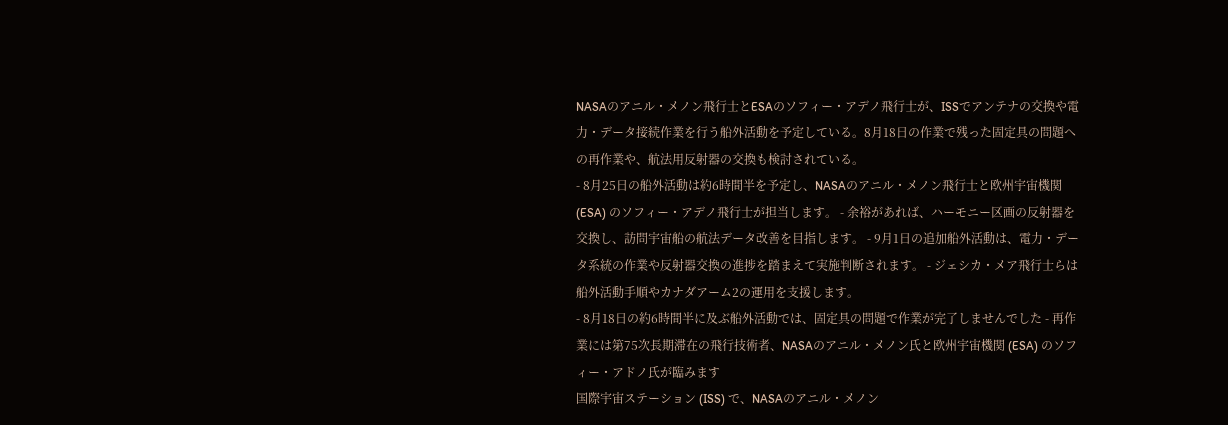NASAのアニル・メノン飛行士とESAのソフィー・アデノ飛行士が、ISSでアンテナの交換や電力・データ接続作業を行う船外活動を予定している。8月18日の作業で残った固定具の問題への再作業や、航法用反射器の交換も検討されている。
- 8月25日の船外活動は約6時間半を予定し、NASAのアニル・メノン飛行士と欧州宇宙機関 (ESA) のソフィー・アデノ飛行士が担当します。 - 余裕があれば、ハーモニー区画の反射器を交換し、訪問宇宙船の航法データ改善を目指します。 - 9月1日の追加船外活動は、電力・データ系統の作業や反射器交換の進捗を踏まえて実施判断されます。 - ジェシカ・メア飛行士らは船外活動手順やカナダアーム2の運用を支援します。
- 8月18日の約6時間半に及ぶ船外活動では、固定具の問題で作業が完了しませんでした - 再作業には第75次長期滞在の飛行技術者、NASAのアニル・メノン氏と欧州宇宙機関 (ESA) のソフィー・アドノ氏が臨みます
国際宇宙ステーション (ISS) で、NASAのアニル・メノン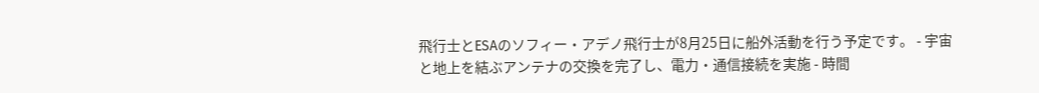飛行士とESAのソフィー・アデノ飛行士が8月25日に船外活動を行う予定です。 - 宇宙と地上を結ぶアンテナの交換を完了し、電力・通信接続を実施 - 時間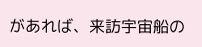があれば、来訪宇宙船の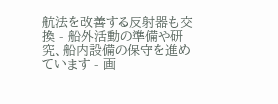航法を改善する反射器も交換 - 船外活動の準備や研究、船内設備の保守を進めています - 画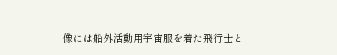像には船外活動用宇宙服を着た飛行士と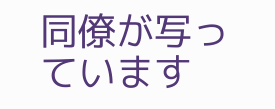同僚が写っています